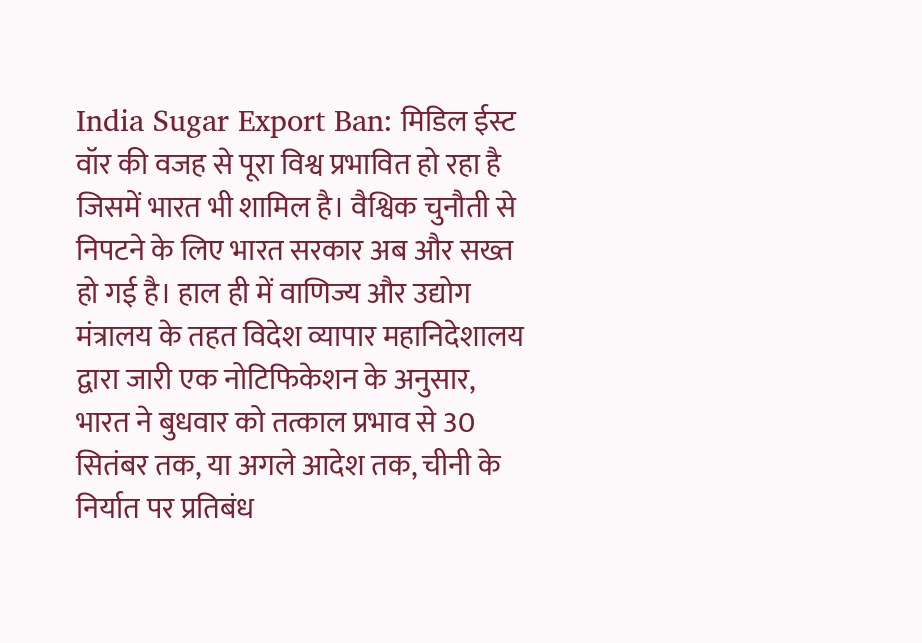India Sugar Export Ban: मिडिल ईस्ट वॉर की वजह से पूरा विश्व प्रभावित हो रहा है जिसमें भारत भी शामिल है। वैश्विक चुनौती से निपटने के लिए भारत सरकार अब और सख्त हो गई है। हाल ही में वाणिज्य और उद्योग मंत्रालय के तहत विदेश व्यापार महानिदेशालय द्वारा जारी एक नोटिफिकेशन के अनुसार, भारत ने बुधवार को तत्काल प्रभाव से 30 सितंबर तक, या अगले आदेश तक, चीनी के निर्यात पर प्रतिबंध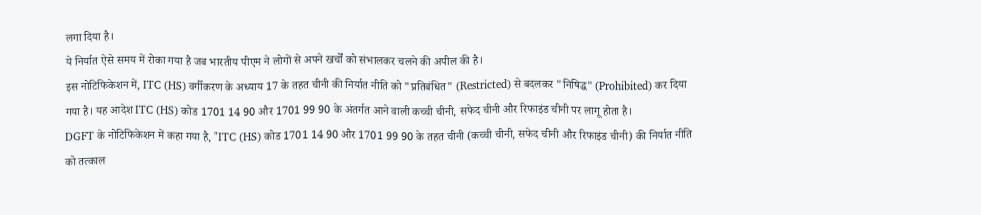लगा दिया है।
ये निर्यात ऐसे समय में रोका गया है जब भारतीय पीएम ने लोगों से अपने खर्चों को संभालकर चलने की अपील की है।
इस नोटिफिकेशन में, ITC (HS) वर्गीकरण के अध्याय 17 के तहत चीनी की निर्यात नीति को "प्रतिबंधित" (Restricted) से बदलकर "निषिद्ध" (Prohibited) कर दिया गया है। यह आदेश ITC (HS) कोड 1701 14 90 और 1701 99 90 के अंतर्गत आने वाली कच्ची चीनी, सफेद चीनी और रिफाइंड चीनी पर लागू होता है।
DGFT के नोटिफिकेशन में कहा गया है, "ITC (HS) कोड 1701 14 90 और 1701 99 90 के तहत चीनी (कच्ची चीनी, सफेद चीनी और रिफाइंड चीनी) की निर्यात नीति को तत्काल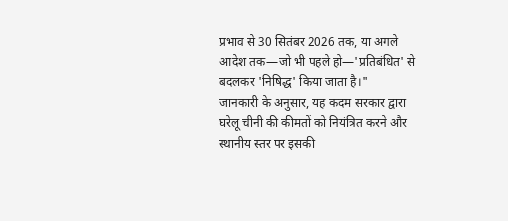प्रभाव से 30 सितंबर 2026 तक, या अगले आदेश तक—जो भी पहले हो—'प्रतिबंधित' से बदलकर 'निषिद्ध' किया जाता है।"
जानकारी के अनुसार, यह कदम सरकार द्वारा घरेलू चीनी की कीमतों को नियंत्रित करने और स्थानीय स्तर पर इसकी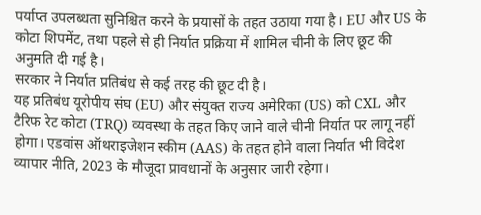पर्याप्त उपलब्धता सुनिश्चित करने के प्रयासों के तहत उठाया गया है। EU और US के कोटा शिपमेंट, तथा पहले से ही निर्यात प्रक्रिया में शामिल चीनी के लिए छूट की अनुमति दी गई है।
सरकार ने निर्यात प्रतिबंध से कई तरह की छूट दी है।
यह प्रतिबंध यूरोपीय संघ (EU) और संयुक्त राज्य अमेरिका (US) को CXL और टैरिफ रेट कोटा (TRQ) व्यवस्था के तहत किए जाने वाले चीनी निर्यात पर लागू नहीं होगा। एडवांस ऑथराइजेशन स्कीम (AAS) के तहत होने वाला निर्यात भी विदेश व्यापार नीति, 2023 के मौजूदा प्रावधानों के अनुसार जारी रहेगा।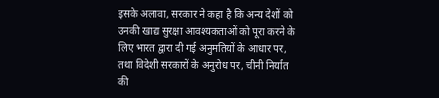इसके अलावा, सरकार ने कहा है कि अन्य देशों को उनकी खाद्य सुरक्षा आवश्यकताओं को पूरा करने के लिए भारत द्वारा दी गई अनुमतियों के आधार पर, तथा विदेशी सरकारों के अनुरोध पर, चीनी निर्यात की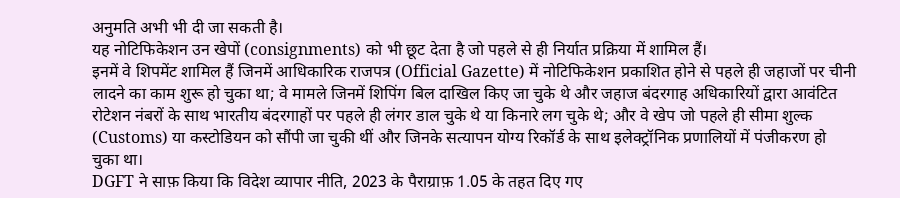अनुमति अभी भी दी जा सकती है।
यह नोटिफिकेशन उन खेपों (consignments) को भी छूट देता है जो पहले से ही निर्यात प्रक्रिया में शामिल हैं।
इनमें वे शिपमेंट शामिल हैं जिनमें आधिकारिक राजपत्र (Official Gazette) में नोटिफिकेशन प्रकाशित होने से पहले ही जहाजों पर चीनी लादने का काम शुरू हो चुका था; वे मामले जिनमें शिपिंग बिल दाखिल किए जा चुके थे और जहाज बंदरगाह अधिकारियों द्वारा आवंटित रोटेशन नंबरों के साथ भारतीय बंदरगाहों पर पहले ही लंगर डाल चुके थे या किनारे लग चुके थे; और वे खेप जो पहले ही सीमा शुल्क (Customs) या कस्टोडियन को सौंपी जा चुकी थीं और जिनके सत्यापन योग्य रिकॉर्ड के साथ इलेक्ट्रॉनिक प्रणालियों में पंजीकरण हो चुका था।
DGFT ने साफ़ किया कि विदेश व्यापार नीति, 2023 के पैराग्राफ़ 1.05 के तहत दिए गए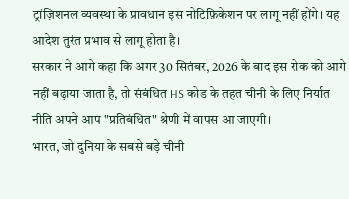ट्रांज़िशनल व्यवस्था के प्रावधान इस नोटिफ़िकेशन पर लागू नहीं होंगे। यह आदेश तुरंत प्रभाव से लागू होता है।
सरकार ने आगे कहा कि अगर 30 सितंबर, 2026 के बाद इस रोक को आगे नहीं बढ़ाया जाता है, तो संबंधित HS कोड के तहत चीनी के लिए निर्यात नीति अपने आप "प्रतिबंधित" श्रेणी में वापस आ जाएगी।
भारत, जो दुनिया के सबसे बड़े चीनी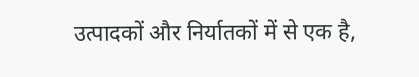उत्पादकों और निर्यातकों में से एक है,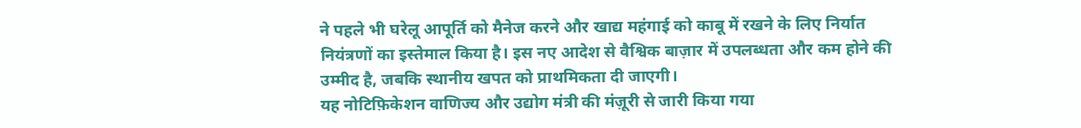ने पहले भी घरेलू आपूर्ति को मैनेज करने और खाद्य महंगाई को काबू में रखने के लिए निर्यात नियंत्रणों का इस्तेमाल किया है। इस नए आदेश से वैश्विक बाज़ार में उपलब्धता और कम होने की उम्मीद है, जबकि स्थानीय खपत को प्राथमिकता दी जाएगी।
यह नोटिफ़िकेशन वाणिज्य और उद्योग मंत्री की मंज़ूरी से जारी किया गया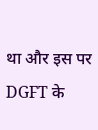था और इस पर DGFT के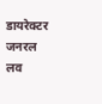डायरेक्टर जनरल लव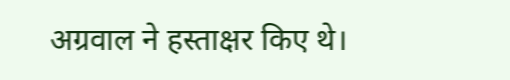अग्रवाल ने हस्ताक्षर किए थे।